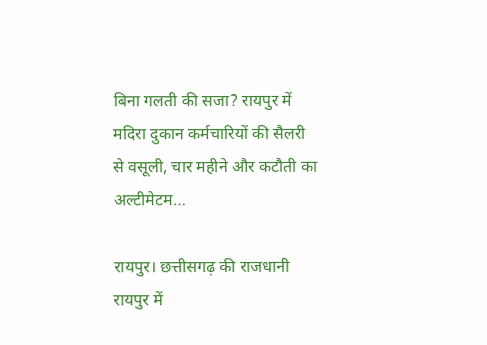बिना गलती की सजा? रायपुर में मदिरा दुकान कर्मचारियों की सैलरी से वसूली, चार महीने और कटौती का अल्टीमेटम…

रायपुर। छत्तीसगढ़ की राजधानी रायपुर में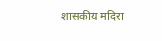शासकीय मदिरा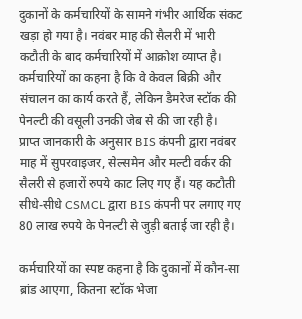दुकानों के कर्मचारियों के सामने गंभीर आर्थिक संकट खड़ा हो गया है। नवंबर माह की सैलरी में भारी कटौती के बाद कर्मचारियों में आक्रोश व्याप्त है। कर्मचारियों का कहना है कि वे केवल बिक्री और संचालन का कार्य करते हैं, लेकिन डैमरेज स्टॉक की पेनल्टी की वसूली उनकी जेब से की जा रही है।
प्राप्त जानकारी के अनुसार BIS कंपनी द्वारा नवंबर माह में सुपरवाइजर, सेल्समेन और मल्टी वर्कर की सैलरी से हजारों रुपये काट लिए गए हैं। यह कटौती सीधे-सीधे CSMCL द्वारा BIS कंपनी पर लगाए गए 80 लाख रुपये के पेनल्टी से जुड़ी बताई जा रही है।

कर्मचारियों का स्पष्ट कहना है कि दुकानों में कौन-सा ब्रांड आएगा, कितना स्टॉक भेजा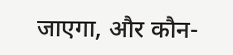जाएगा, और कौन-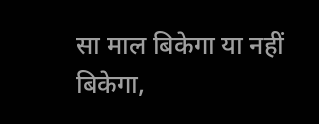सा माल बिकेगा या नहीं बिकेगा,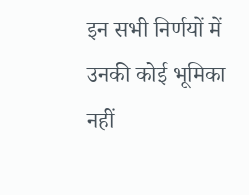इन सभी निर्णयों में उनकी कोई भूमिका नहीं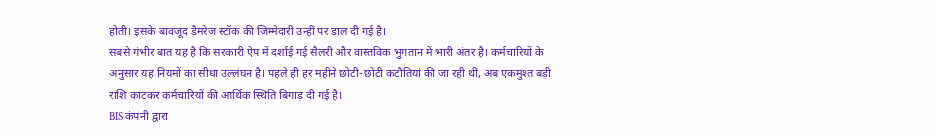होती। इसके बावजूद डैमरेज स्टॉक की जिम्मेदारी उन्हीं पर डाल दी गई है।
सबसे गंभीर बात यह है कि सरकारी ऐप में दर्शाई गई सैलरी और वास्तविक भुगतान में भारी अंतर है। कर्मचारियों के अनुसार यह नियमों का सीधा उल्लंघन है। पहले ही हर महीने छोटी-छोटी कटौतियां की जा रही थीं, अब एकमुश्त बड़ी राशि काटकर कर्मचारियों की आर्थिक स्थिति बिगाड़ दी गई है।
BIS कंपनी द्वारा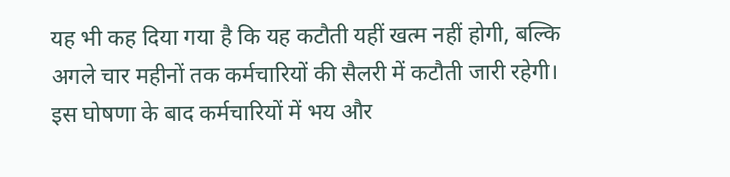यह भी कह दिया गया है कि यह कटौती यहीं खत्म नहीं होगी, बल्कि अगले चार महीनों तक कर्मचारियों की सैलरी में कटौती जारी रहेगी। इस घोषणा के बाद कर्मचारियों में भय और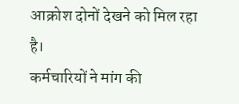आक्रोश दोनों देखने को मिल रहा है।
कर्मचारियों ने मांग की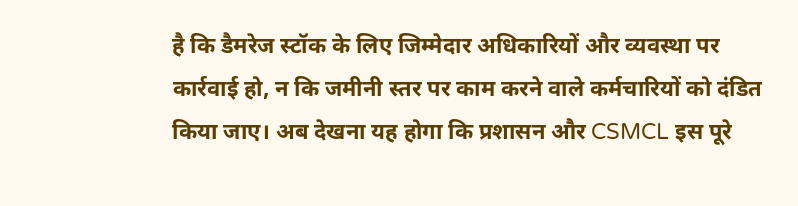है कि डैमरेज स्टॉक के लिए जिम्मेदार अधिकारियों और व्यवस्था पर कार्रवाई हो, न कि जमीनी स्तर पर काम करने वाले कर्मचारियों को दंडित किया जाए। अब देखना यह होगा कि प्रशासन और CSMCL इस पूरे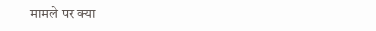मामले पर क्या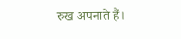रुख अपनाते हैं।